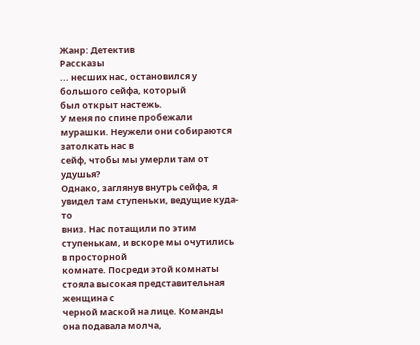Жанр: Детектив
Рассказы
... несших нас, остановился у большого сейфа, который
был открыт настежь.
У меня по спине пробежали мурашки. Неужели они собираются затолкать нас в
сейф, чтобы мы умерли там от удушья?
Однако, заглянув внутрь сейфа, я увидел там ступеньки, ведущие куда-то
вниз. Нас потащили по этим ступенькам, и вскоре мы очутились в просторной
комнате. Посреди этой комнаты стояла высокая представительная женщина с
черной маской на лице. Команды она подавала молча,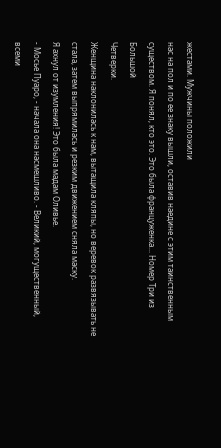жестами. Мужчины положили
нас на пол и по ее знаку вышли, оставив наедине с этим таинственным
существом. Я понял, кто это. Это была француженка... Номер Три из Большой
Четверки.
Женщина наклонилась к нам, вытащила кляпы, но веревок развязывать не
стала, затем выпрямилась и резким движением сняла маску.
Я ахнул от изумления! Это была мадам Оливье.
- Мосье Пуаро, - начала она насмешливо. - Великий, могущественный, всеми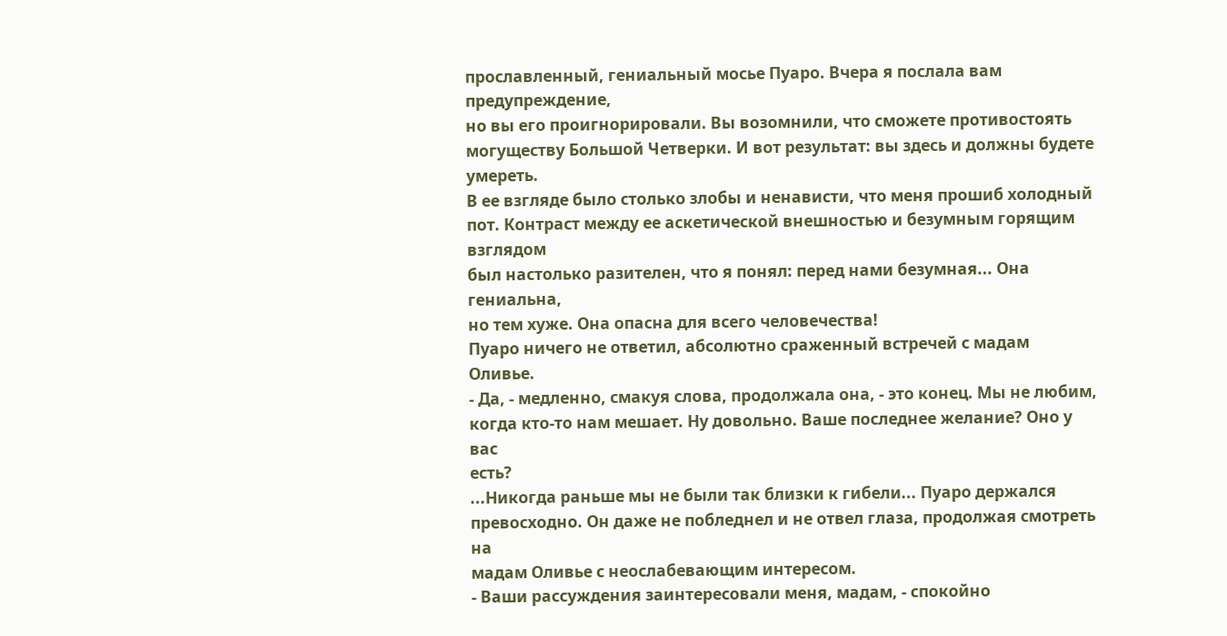прославленный, гениальный мосье Пуаро. Вчера я послала вам предупреждение,
но вы его проигнорировали. Вы возомнили, что сможете противостоять
могуществу Большой Четверки. И вот результат: вы здесь и должны будете
умереть.
В ее взгляде было столько злобы и ненависти, что меня прошиб холодный
пот. Контраст между ее аскетической внешностью и безумным горящим взглядом
был настолько разителен, что я понял: перед нами безумная... Она гениальна,
но тем хуже. Она опасна для всего человечества!
Пуаро ничего не ответил, абсолютно сраженный встречей с мадам Оливье.
- Да, - медленно, смакуя слова, продолжала она, - это конец. Мы не любим,
когда кто-то нам мешает. Ну довольно. Ваше последнее желание? Оно у вас
есть?
...Никогда раньше мы не были так близки к гибели... Пуаро держался
превосходно. Он даже не побледнел и не отвел глаза, продолжая смотреть на
мадам Оливье с неослабевающим интересом.
- Ваши рассуждения заинтересовали меня, мадам, - спокойно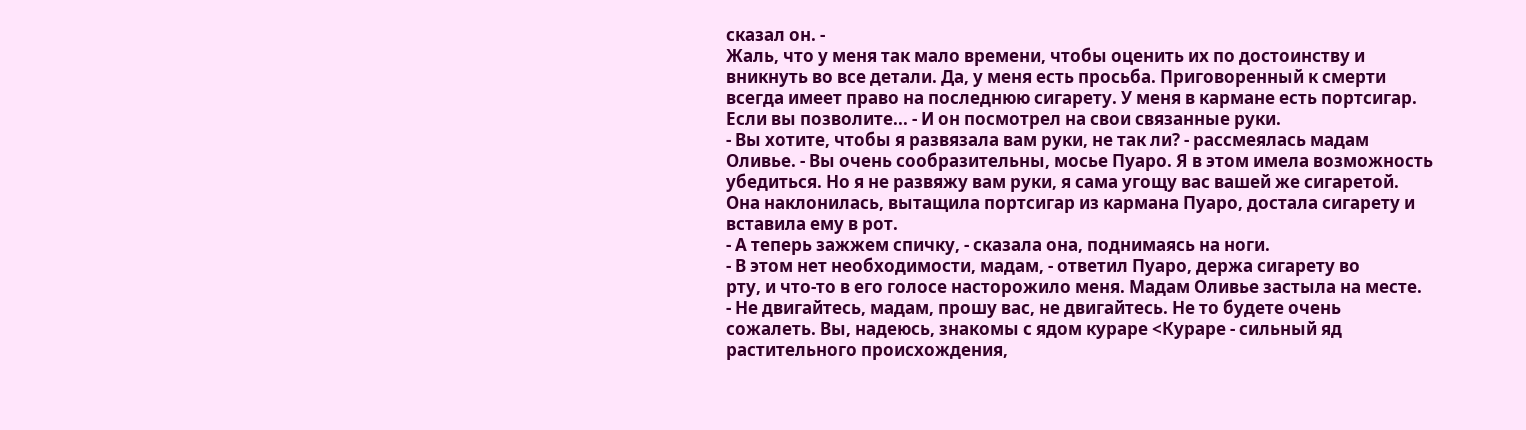сказал он. -
Жаль, что у меня так мало времени, чтобы оценить их по достоинству и
вникнуть во все детали. Да, у меня есть просьба. Приговоренный к смерти
всегда имеет право на последнюю сигарету. У меня в кармане есть портсигар.
Если вы позволите... - И он посмотрел на свои связанные руки.
- Вы хотите, чтобы я развязала вам руки, не так ли? - рассмеялась мадам
Оливье. - Вы очень сообразительны, мосье Пуаро. Я в этом имела возможность
убедиться. Но я не развяжу вам руки, я сама угощу вас вашей же сигаретой.
Она наклонилась, вытащила портсигар из кармана Пуаро, достала сигарету и
вставила ему в рот.
- А теперь зажжем спичку, - сказала она, поднимаясь на ноги.
- В этом нет необходимости, мадам, - ответил Пуаро, держа сигарету во
рту, и что-то в его голосе насторожило меня. Мадам Оливье застыла на месте.
- Не двигайтесь, мадам, прошу вас, не двигайтесь. Не то будете очень
сожалеть. Вы, надеюсь, знакомы с ядом кураре <Кураре - сильный яд
растительного происхождения,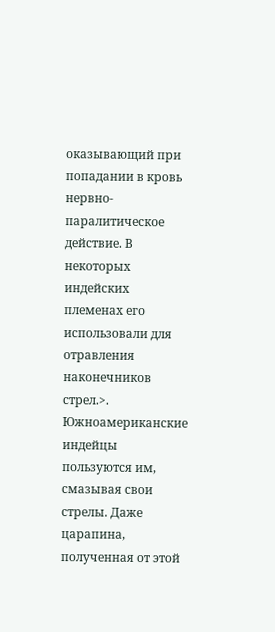оказывающий при попадании в кровь
нервно-паралитическое действие. В некоторых индейских племенах его
использовали для отравления наконечников стрел.>. Южноамериканские индейцы
пользуются им, смазывая свои стрелы. Даже царапина, полученная от этой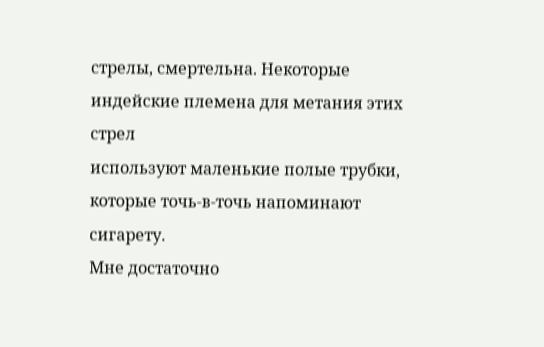стрелы, смертельна. Некоторые индейские племена для метания этих стрел
используют маленькие полые трубки, которые точь-в-точь напоминают сигарету.
Мне достаточно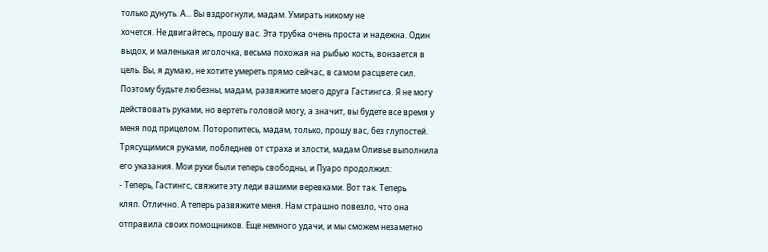только дунуть. А... Вы вздрогнули, мадам. Умирать никому не
хочется. Не двигайтесь, прошу вас. Эта трубка очень проста и надежна. Один
выдох, и маленькая иголочка, весьма похожая на рыбью кость, вонзается в
цель. Вы, я думаю, не хотите умереть прямо сейчас, в самом расцвете сил.
Поэтому будьте любезны, мадам, развяжите моего друга Гастингса. Я не могу
действовать руками, но вертеть головой могу, а значит, вы будете все время у
меня под прицелом. Поторопитесь, мадам, только, прошу вас, без глупостей.
Трясущимися руками, побледнев от страха и злости, мадам Оливье выполнила
его указания. Мои руки были теперь свободны, и Пуаро продолжил:
- Теперь, Гастингс, свяжите эту леди вашими веревками. Вот так. Теперь
кляп. Отлично. А теперь развяжите меня. Нам страшно повезло, что она
отправила своих помощников. Еще немного удачи, и мы сможем незаметно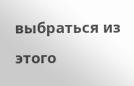выбраться из этого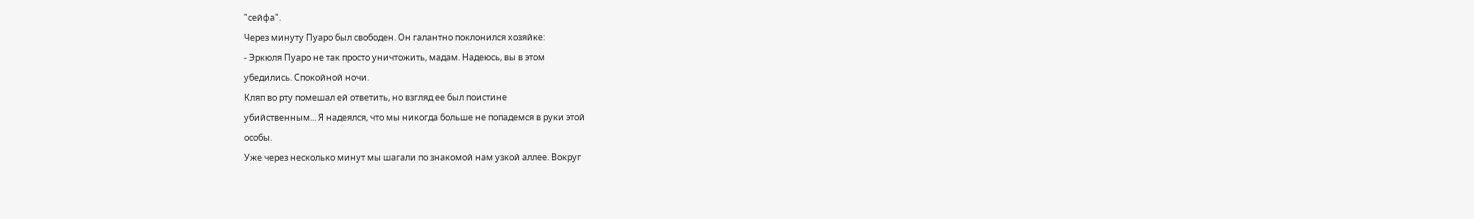"сейфа".
Через минуту Пуаро был свободен. Он галантно поклонился хозяйке:
- Эркюля Пуаро не так просто уничтожить, мадам. Надеюсь, вы в этом
убедились. Спокойной ночи.
Кляп во рту помешал ей ответить, но взгляд ее был поистине
убийственным... Я надеялся, что мы никогда больше не попадемся в руки этой
особы.
Уже через несколько минут мы шагали по знакомой нам узкой аллее. Вокруг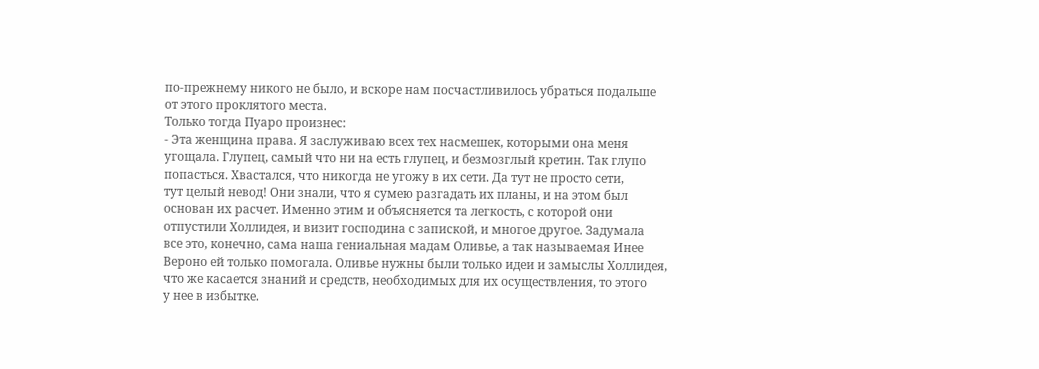по-прежнему никого не было, и вскоре нам посчастливилось убраться подальше
от этого проклятого места.
Только тогда Пуаро произнес:
- Эта женщина права. Я заслуживаю всех тех насмешек, которыми она меня
угощала. Глупец, самый что ни на есть глупец, и безмозглый кретин. Так глупо
попасться. Хвастался, что никогда не угожу в их сети. Да тут не просто сети,
тут целый невод! Они знали, что я сумею разгадать их планы, и на этом был
основан их расчет. Именно этим и объясняется та легкость, с которой они
отпустили Холлидея, и визит господина с запиской, и многое другое. Задумала
все это, конечно, сама наша гениальная мадам Оливье, а так называемая Инее
Вероно ей только помогала. Оливье нужны были только идеи и замыслы Холлидея,
что же касается знаний и средств, необходимых для их осуществления, то этого
у нее в избытке.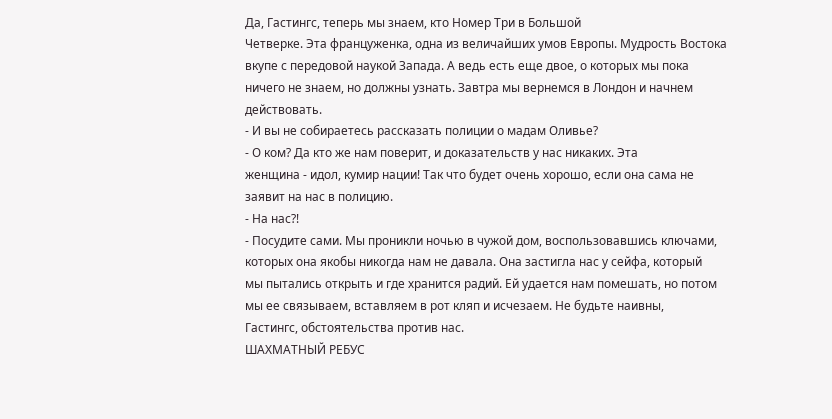Да, Гастингс, теперь мы знаем, кто Номер Три в Большой
Четверке. Эта француженка, одна из величайших умов Европы. Мудрость Востока
вкупе с передовой наукой Запада. А ведь есть еще двое, о которых мы пока
ничего не знаем, но должны узнать. Завтра мы вернемся в Лондон и начнем
действовать.
- И вы не собираетесь рассказать полиции о мадам Оливье?
- О ком? Да кто же нам поверит, и доказательств у нас никаких. Эта
женщина - идол, кумир нации! Так что будет очень хорошо, если она сама не
заявит на нас в полицию.
- На нас?!
- Посудите сами. Мы проникли ночью в чужой дом, воспользовавшись ключами,
которых она якобы никогда нам не давала. Она застигла нас у сейфа, который
мы пытались открыть и где хранится радий. Ей удается нам помешать, но потом
мы ее связываем, вставляем в рот кляп и исчезаем. Не будьте наивны,
Гастингс, обстоятельства против нас.
ШАХМАТНЫЙ РЕБУС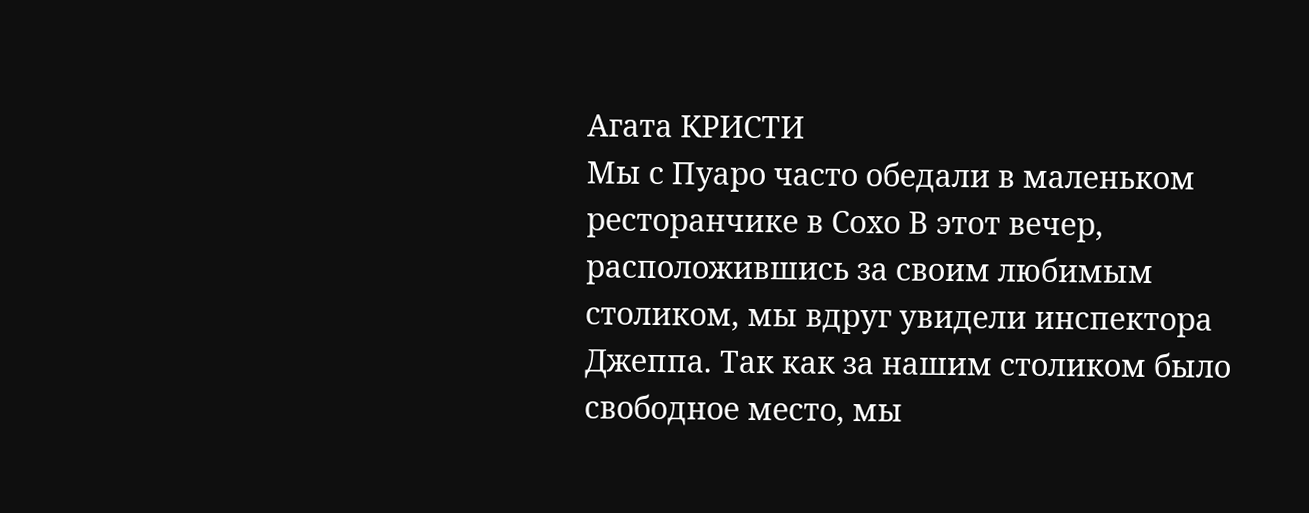Агата КРИСТИ
Мы с Пуаро часто обедали в маленьком ресторанчике в Сохо В этот вечер,
расположившись за своим любимым столиком, мы вдруг увидели инспектора
Джеппа. Так как за нашим столиком было свободное место, мы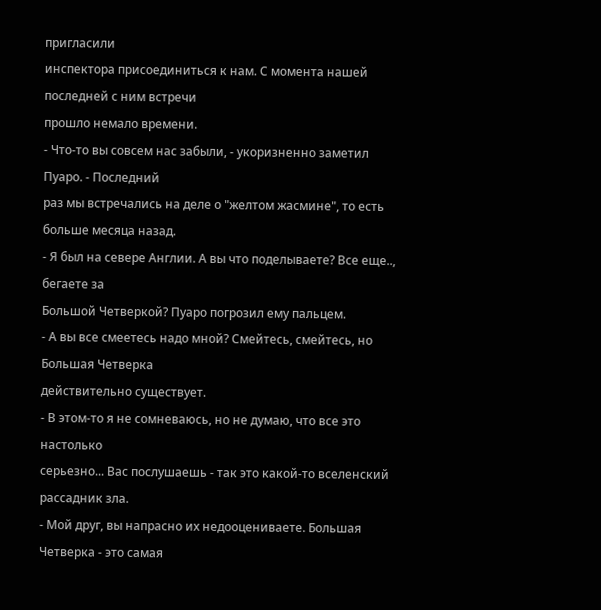пригласили
инспектора присоединиться к нам. С момента нашей последней с ним встречи
прошло немало времени.
- Что-то вы совсем нас забыли, - укоризненно заметил Пуаро. - Последний
раз мы встречались на деле о "желтом жасмине", то есть больше месяца назад.
- Я был на севере Англии. А вы что поделываете? Все еще.., бегаете за
Большой Четверкой? Пуаро погрозил ему пальцем.
- А вы все смеетесь надо мной? Смейтесь, смейтесь, но Большая Четверка
действительно существует.
- В этом-то я не сомневаюсь, но не думаю, что все это настолько
серьезно... Вас послушаешь - так это какой-то вселенский рассадник зла.
- Мой друг, вы напрасно их недооцениваете. Большая Четверка - это самая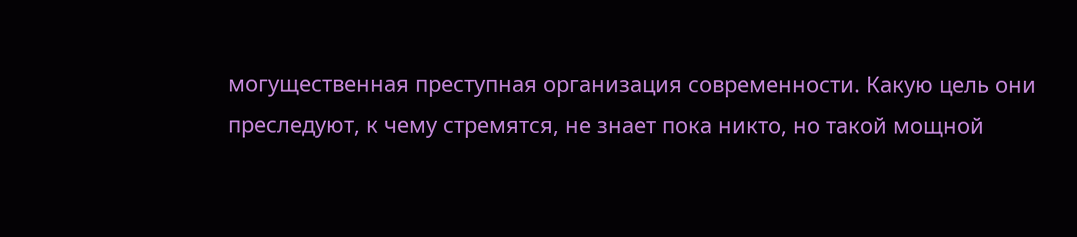могущественная преступная организация современности. Какую цель они
преследуют, к чему стремятся, не знает пока никто, но такой мощной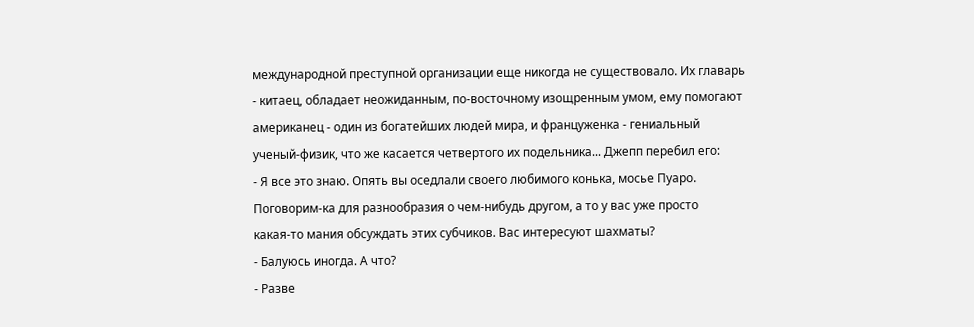международной преступной организации еще никогда не существовало. Их главарь
- китаец, обладает неожиданным, по-восточному изощренным умом, ему помогают
американец - один из богатейших людей мира, и француженка - гениальный
ученый-физик, что же касается четвертого их подельника... Джепп перебил его:
- Я все это знаю. Опять вы оседлали своего любимого конька, мосье Пуаро.
Поговорим-ка для разнообразия о чем-нибудь другом, а то у вас уже просто
какая-то мания обсуждать этих субчиков. Вас интересуют шахматы?
- Балуюсь иногда. А что?
- Разве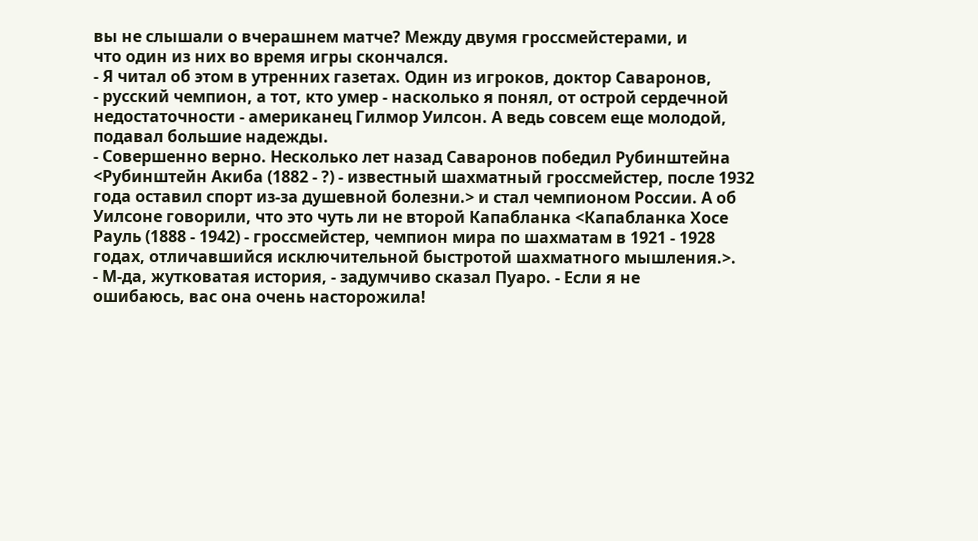вы не слышали о вчерашнем матче? Между двумя гроссмейстерами, и
что один из них во время игры скончался.
- Я читал об этом в утренних газетах. Один из игроков, доктор Саваронов,
- русский чемпион, а тот, кто умер - насколько я понял, от острой сердечной
недостаточности - американец Гилмор Уилсон. А ведь совсем еще молодой,
подавал большие надежды.
- Совершенно верно. Несколько лет назад Саваронов победил Рубинштейна
<Рубинштейн Акиба (1882 - ?) - известный шахматный гроссмейстер, после 1932
года оставил спорт из-за душевной болезни.> и стал чемпионом России. А об
Уилсоне говорили, что это чуть ли не второй Капабланка <Капабланка Хосе
Рауль (1888 - 1942) - гроссмейстер, чемпион мира по шахматам в 1921 - 1928
годах, отличавшийся исключительной быстротой шахматного мышления.>.
- М-да, жутковатая история, - задумчиво сказал Пуаро. - Если я не
ошибаюсь, вас она очень насторожила!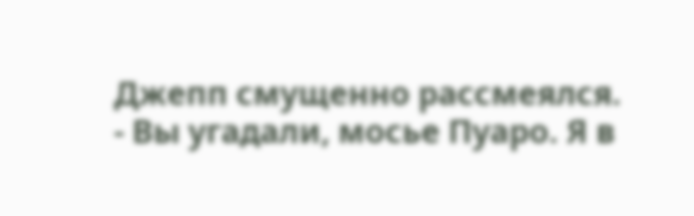Джепп смущенно рассмеялся.
- Вы угадали, мосье Пуаро. Я в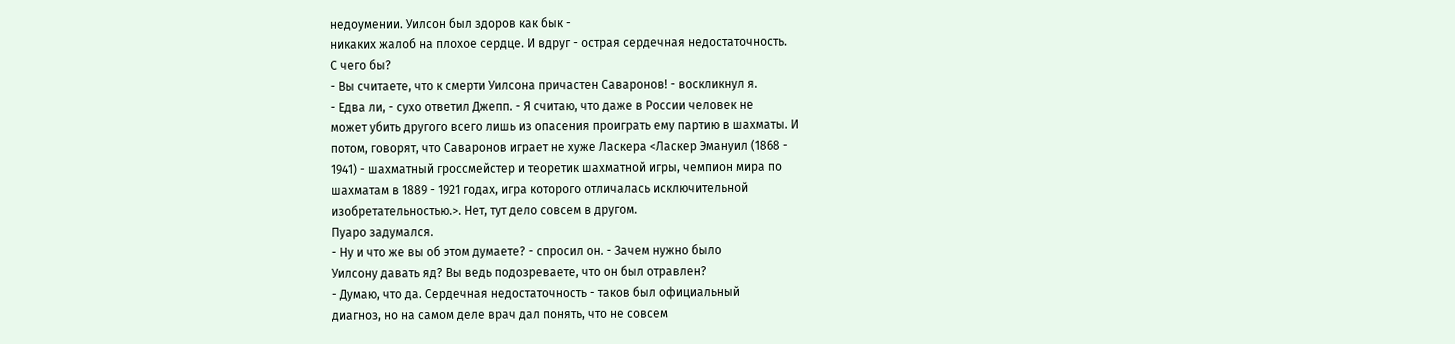недоумении. Уилсон был здоров как бык -
никаких жалоб на плохое сердце. И вдруг - острая сердечная недостаточность.
С чего бы?
- Вы считаете, что к смерти Уилсона причастен Саваронов! - воскликнул я.
- Едва ли, - сухо ответил Джепп. - Я считаю, что даже в России человек не
может убить другого всего лишь из опасения проиграть ему партию в шахматы. И
потом, говорят, что Саваронов играет не хуже Ласкера <Ласкер Эмануил (1868 -
1941) - шахматный гроссмейстер и теоретик шахматной игры, чемпион мира по
шахматам в 1889 - 1921 годах, игра которого отличалась исключительной
изобретательностью.>. Нет, тут дело совсем в другом.
Пуаро задумался.
- Ну и что же вы об этом думаете? - спросил он. - Зачем нужно было
Уилсону давать яд? Вы ведь подозреваете, что он был отравлен?
- Думаю, что да. Сердечная недостаточность - таков был официальный
диагноз, но на самом деле врач дал понять, что не совсем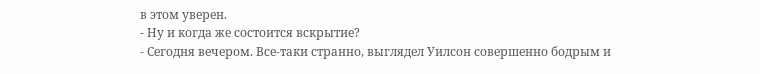в этом уверен.
- Ну и когда же состоится вскрытие?
- Сегодня вечером. Все-таки странно, выглядел Уилсон совершенно бодрым и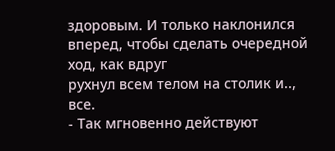здоровым. И только наклонился вперед, чтобы сделать очередной ход, как вдруг
рухнул всем телом на столик и.., все.
- Так мгновенно действуют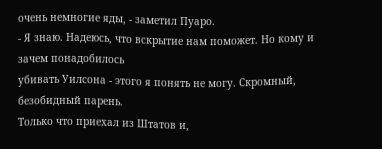очень немногие яды, - заметил Пуаро.
- Я знаю. Надеюсь, что вскрытие нам поможет. Но кому и зачем понадобилось
убивать Уилсона - этого я понять не могу. Скромный, безобидный парень.
Только что приехал из Штатов и,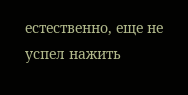естественно, еще не успел нажить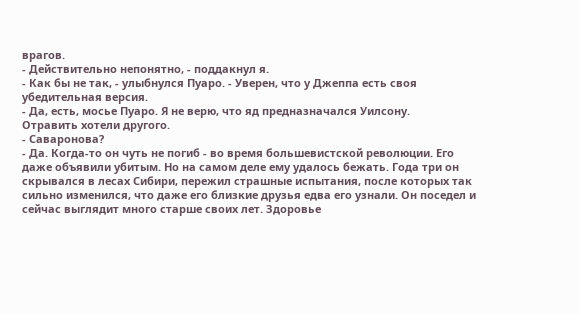врагов.
- Действительно непонятно, - поддакнул я.
- Как бы не так, - улыбнулся Пуаро. - Уверен, что у Джеппа есть своя
убедительная версия.
- Да, есть, мосье Пуаро. Я не верю, что яд предназначался Уилсону.
Отравить хотели другого.
- Саваронова?
- Да. Когда-то он чуть не погиб - во время большевистской революции. Его
даже объявили убитым. Но на самом деле ему удалось бежать. Года три он
скрывался в лесах Сибири, пережил страшные испытания, после которых так
сильно изменился, что даже его близкие друзья едва его узнали. Он поседел и
сейчас выглядит много старше своих лет. Здоровье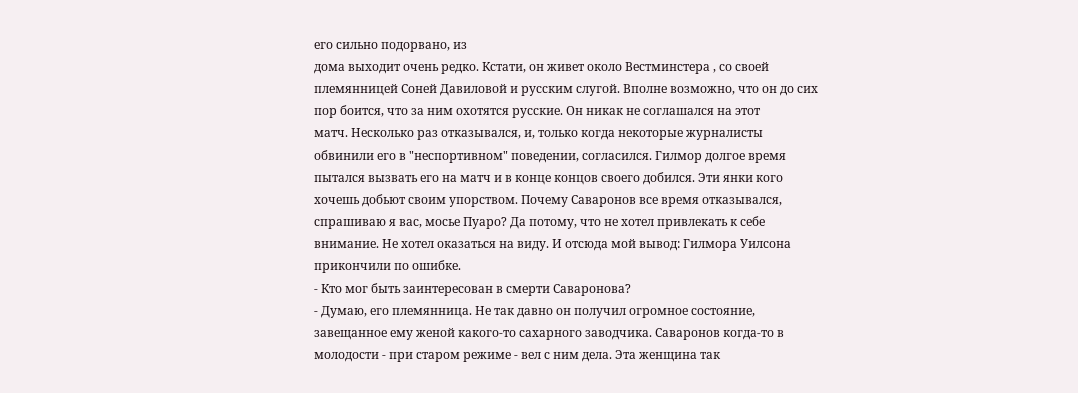его сильно подорвано, из
дома выходит очень редко. Кстати, он живет около Вестминстера , со своей
племянницей Соней Давиловой и русским слугой. Вполне возможно, что он до сих
пор боится, что за ним охотятся русские. Он никак не соглашался на этот
матч. Несколько раз отказывался, и, только когда некоторые журналисты
обвинили его в "неспортивном" поведении, согласился. Гилмор долгое время
пытался вызвать его на матч и в конце концов своего добился. Эти янки кого
хочешь добьют своим упорством. Почему Саваронов все время отказывался,
спрашиваю я вас, мосье Пуаро? Да потому, что не хотел привлекать к себе
внимание. Не хотел оказаться на виду. И отсюда мой вывод: Гилмора Уилсона
прикончили по ошибке.
- Кто мог быть заинтересован в смерти Саваронова?
- Думаю, его племянница. Не так давно он получил огромное состояние,
завещанное ему женой какого-то сахарного заводчика. Саваронов когда-то в
молодости - при старом режиме - вел с ним дела. Эта женщина так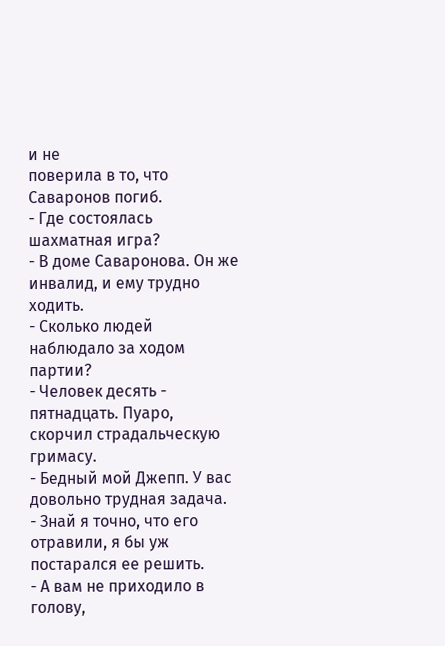и не
поверила в то, что Саваронов погиб.
- Где состоялась шахматная игра?
- В доме Саваронова. Он же инвалид, и ему трудно ходить.
- Сколько людей наблюдало за ходом партии?
- Человек десять - пятнадцать. Пуаро, скорчил страдальческую гримасу.
- Бедный мой Джепп. У вас довольно трудная задача.
- Знай я точно, что его отравили, я бы уж постарался ее решить.
- А вам не приходило в голову,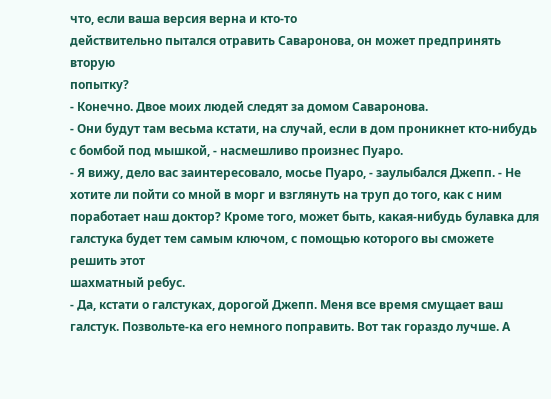что, если ваша версия верна и кто-то
действительно пытался отравить Саваронова, он может предпринять вторую
попытку?
- Конечно. Двое моих людей следят за домом Саваронова.
- Они будут там весьма кстати, на случай, если в дом проникнет кто-нибудь
с бомбой под мышкой, - насмешливо произнес Пуаро.
- Я вижу, дело вас заинтересовало, мосье Пуаро, - заулыбался Джепп. - Не
хотите ли пойти со мной в морг и взглянуть на труп до того, как с ним
поработает наш доктор? Кроме того, может быть, какая-нибудь булавка для
галстука будет тем самым ключом, с помощью которого вы сможете решить этот
шахматный ребус.
- Да, кстати о галстуках, дорогой Джепп. Меня все время смущает ваш
галстук. Позвольте-ка его немного поправить. Вот так гораздо лучше. А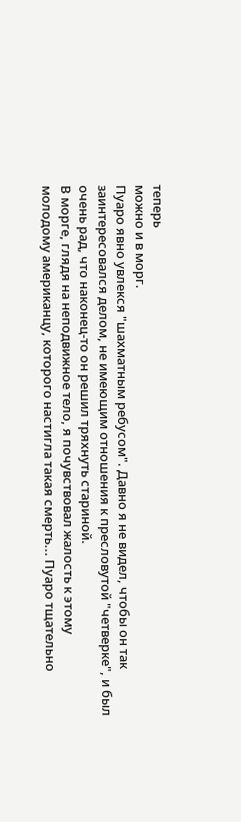теперь
можно и в морг.
Пуаро явно увлекся "шахматным ребусом". Давно я не видел, чтобы он так
заинтересовался делом, не имеющим отношения к пресловутой "четверке", и был
очень рад, что наконец-то он решил тряхнуть стариной.
В морге, глядя на неподвижное тело, я почувствовал жалость к этому
молодому американцу, которого настигла такая смерть... Пуаро тщательно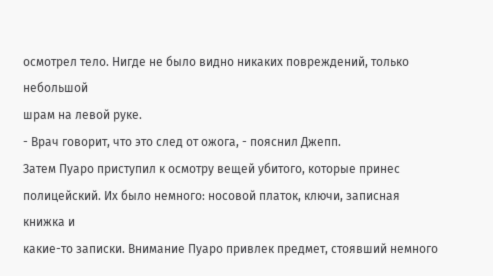осмотрел тело. Нигде не было видно никаких повреждений, только небольшой
шрам на левой руке.
- Врач говорит, что это след от ожога, - пояснил Джепп.
Затем Пуаро приступил к осмотру вещей убитого, которые принес
полицейский. Их было немного: носовой платок, ключи, записная книжка и
какие-то записки. Внимание Пуаро привлек предмет, стоявший немного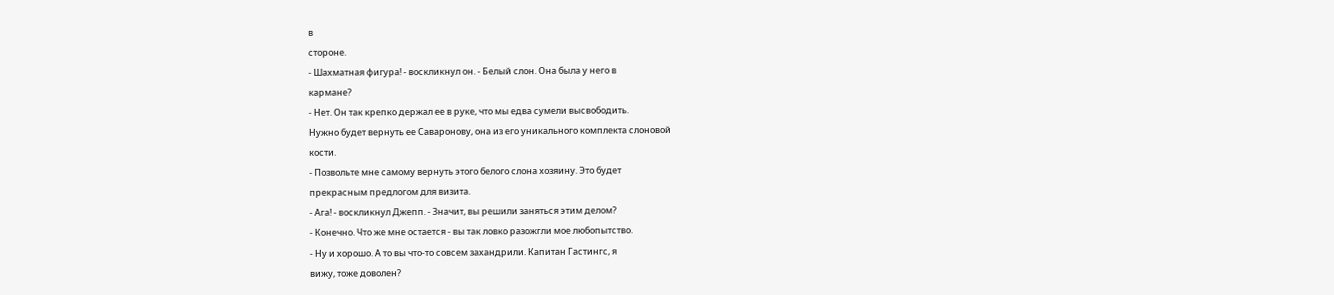в
стороне.
- Шахматная фигура! - воскликнул он. - Белый слон. Она была у него в
кармане?
- Нет. Он так крепко держал ее в руке, что мы едва сумели высвободить.
Нужно будет вернуть ее Саваронову, она из его уникального комплекта слоновой
кости.
- Позвольте мне самому вернуть этого белого слона хозяину. Это будет
прекрасным предлогом для визита.
- Ага! - воскликнул Джепп. - Значит, вы решили заняться этим делом?
- Конечно. Что же мне остается - вы так ловко разожгли мое любопытство.
- Ну и хорошо. А то вы что-то совсем захандрили. Капитан Гастингс, я
вижу, тоже доволен?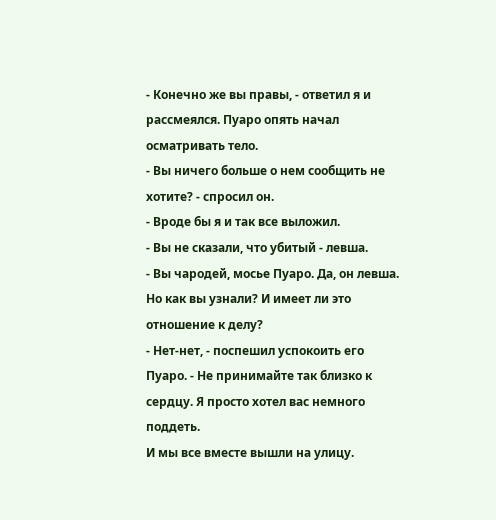- Конечно же вы правы, - ответил я и рассмеялся. Пуаро опять начал
осматривать тело.
- Вы ничего больше о нем сообщить не хотите? - спросил он.
- Вроде бы я и так все выложил.
- Вы не сказали, что убитый - левша.
- Вы чародей, мосье Пуаро. Да, он левша. Но как вы узнали? И имеет ли это
отношение к делу?
- Нет-нет, - поспешил успокоить его Пуаро. - Не принимайте так близко к
сердцу. Я просто хотел вас немного поддеть.
И мы все вместе вышли на улицу.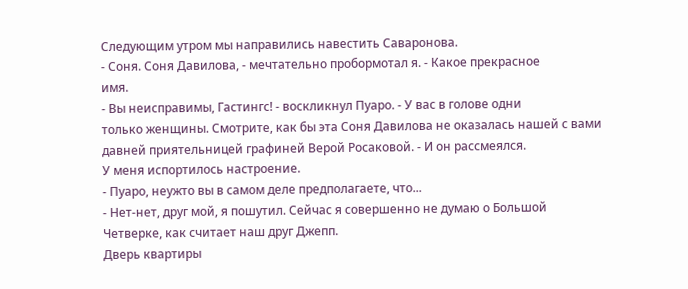Следующим утром мы направились навестить Саваронова.
- Соня. Соня Давилова, - мечтательно пробормотал я. - Какое прекрасное
имя.
- Вы неисправимы, Гастингс! - воскликнул Пуаро. - У вас в голове одни
только женщины. Смотрите, как бы эта Соня Давилова не оказалась нашей с вами
давней приятельницей графиней Верой Росаковой. - И он рассмеялся.
У меня испортилось настроение.
- Пуаро, неужто вы в самом деле предполагаете, что...
- Нет-нет, друг мой, я пошутил. Сейчас я совершенно не думаю о Большой
Четверке, как считает наш друг Джепп.
Дверь квартиры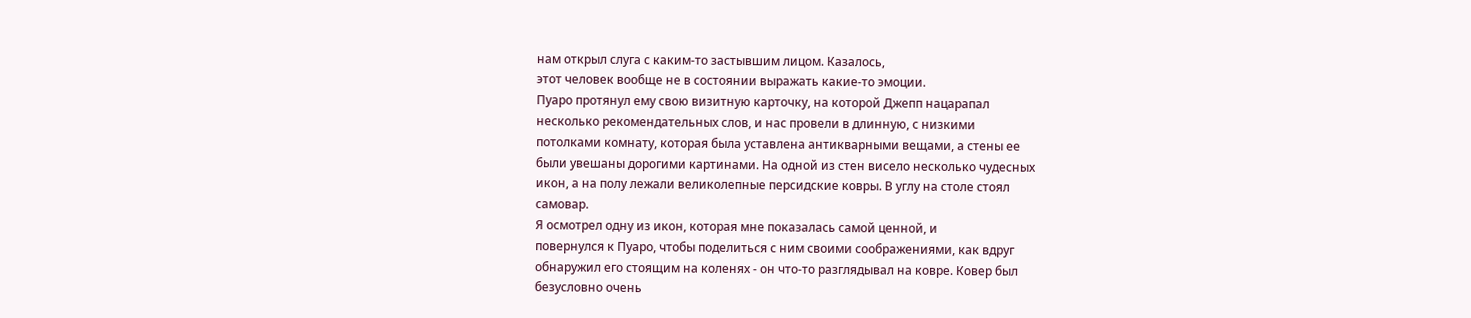нам открыл слуга с каким-то застывшим лицом. Казалось,
этот человек вообще не в состоянии выражать какие-то эмоции.
Пуаро протянул ему свою визитную карточку, на которой Джепп нацарапал
несколько рекомендательных слов, и нас провели в длинную, с низкими
потолками комнату, которая была уставлена антикварными вещами, а стены ее
были увешаны дорогими картинами. На одной из стен висело несколько чудесных
икон, а на полу лежали великолепные персидские ковры. В углу на столе стоял
самовар.
Я осмотрел одну из икон, которая мне показалась самой ценной, и
повернулся к Пуаро, чтобы поделиться с ним своими соображениями, как вдруг
обнаружил его стоящим на коленях - он что-то разглядывал на ковре. Ковер был
безусловно очень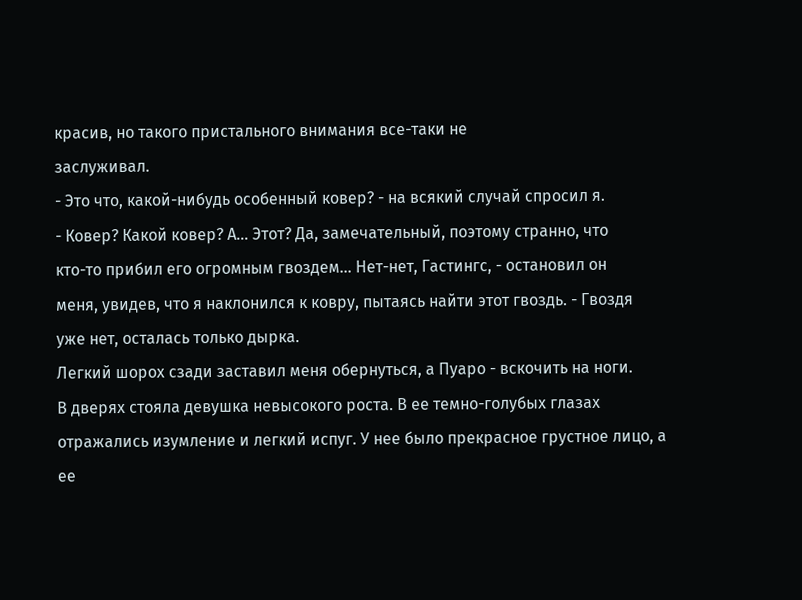красив, но такого пристального внимания все-таки не
заслуживал.
- Это что, какой-нибудь особенный ковер? - на всякий случай спросил я.
- Ковер? Какой ковер? А... Этот? Да, замечательный, поэтому странно, что
кто-то прибил его огромным гвоздем... Нет-нет, Гастингс, - остановил он
меня, увидев, что я наклонился к ковру, пытаясь найти этот гвоздь. - Гвоздя
уже нет, осталась только дырка.
Легкий шорох сзади заставил меня обернуться, а Пуаро - вскочить на ноги.
В дверях стояла девушка невысокого роста. В ее темно-голубых глазах
отражались изумление и легкий испуг. У нее было прекрасное грустное лицо, а
ее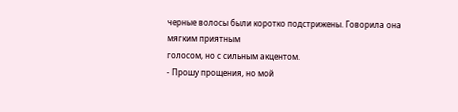черные волосы были коротко подстрижены. Говорила она мягким приятным
голосом, но с сильным акцентом.
- Прошу прощения, но мой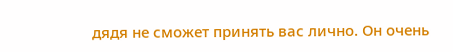дядя не сможет принять вас лично. Он очень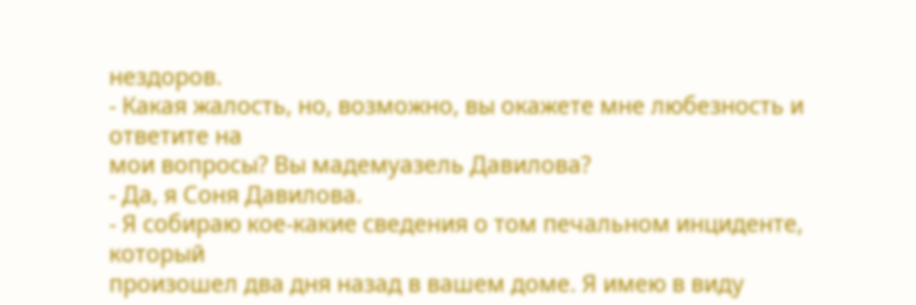нездоров.
- Какая жалость, но, возможно, вы окажете мне любезность и ответите на
мои вопросы? Вы мадемуазель Давилова?
- Да, я Соня Давилова.
- Я собираю кое-какие сведения о том печальном инциденте, который
произошел два дня назад в вашем доме. Я имею в виду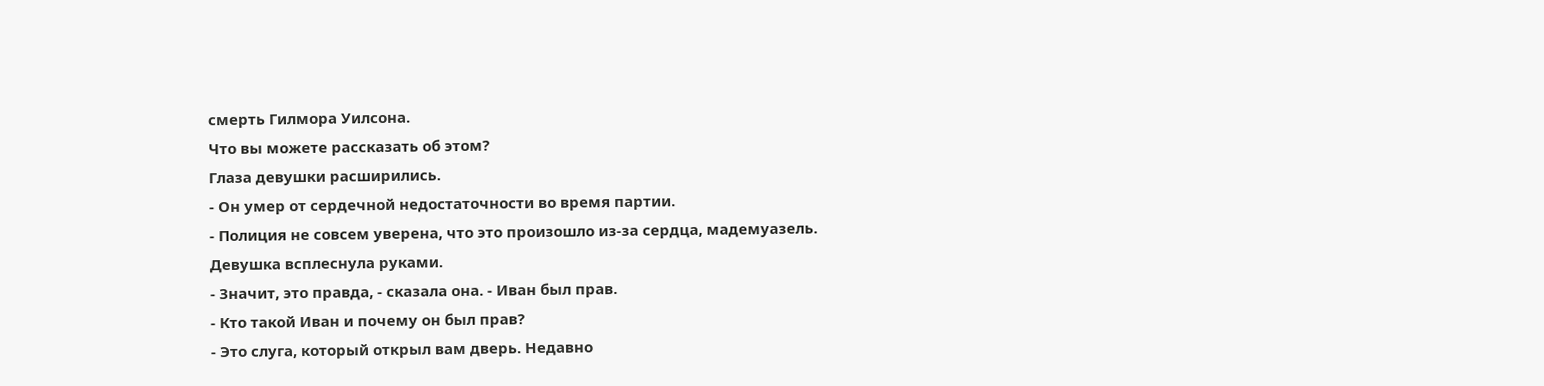смерть Гилмора Уилсона.
Что вы можете рассказать об этом?
Глаза девушки расширились.
- Он умер от сердечной недостаточности во время партии.
- Полиция не совсем уверена, что это произошло из-за сердца, мадемуазель.
Девушка всплеснула руками.
- Значит, это правда, - сказала она. - Иван был прав.
- Кто такой Иван и почему он был прав?
- Это слуга, который открыл вам дверь. Недавно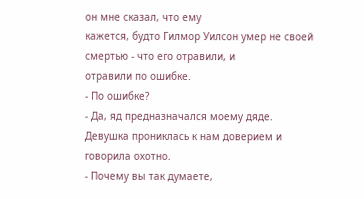он мне сказал, что ему
кажется, будто Гилмор Уилсон умер не своей смертью - что его отравили, и
отравили по ошибке.
- По ошибке?
- Да, яд предназначался моему дяде.
Девушка прониклась к нам доверием и говорила охотно.
- Почему вы так думаете,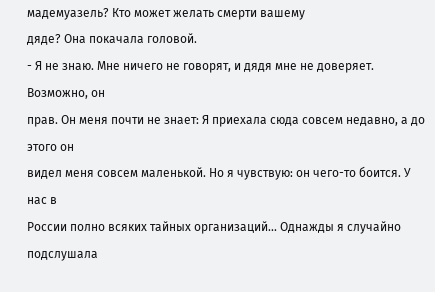мадемуазель? Кто может желать смерти вашему
дяде? Она покачала головой.
- Я не знаю. Мне ничего не говорят, и дядя мне не доверяет. Возможно, он
прав. Он меня почти не знает: Я приехала сюда совсем недавно, а до этого он
видел меня совсем маленькой. Но я чувствую: он чего-то боится. У нас в
России полно всяких тайных организаций... Однажды я случайно подслушала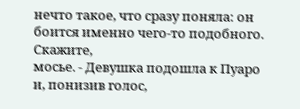нечто такое, что сразу поняла: он боится именно чего-то подобного. Скажите,
мосье. - Девушка подошла к Пуаро и, понизив голос,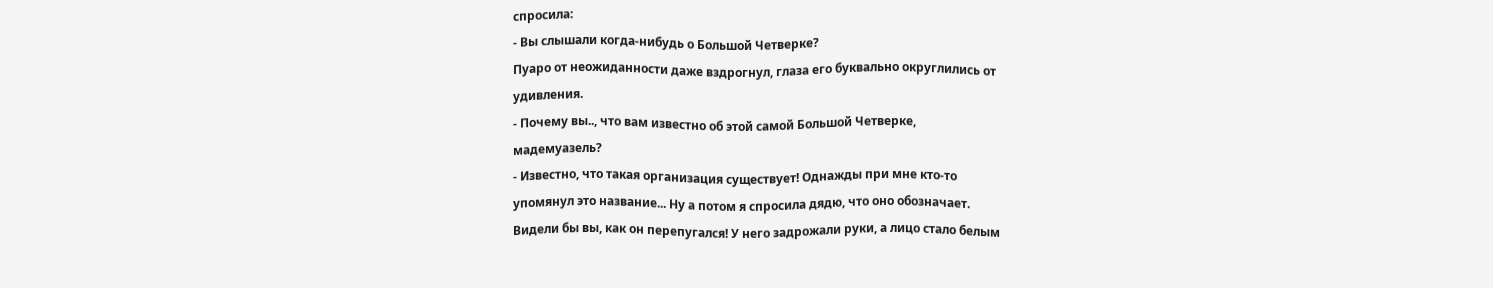спросила:
- Вы слышали когда-нибудь о Большой Четверке?
Пуаро от неожиданности даже вздрогнул, глаза его буквально округлились от
удивления.
- Почему вы.., что вам известно об этой самой Большой Четверке,
мадемуазель?
- Известно, что такая организация существует! Однажды при мне кто-то
упомянул это название... Ну а потом я спросила дядю, что оно обозначает.
Видели бы вы, как он перепугался! У него задрожали руки, а лицо стало белым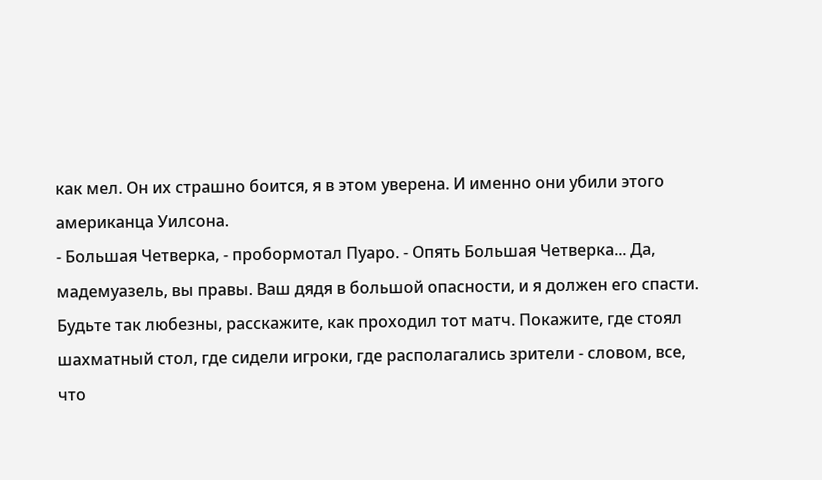как мел. Он их страшно боится, я в этом уверена. И именно они убили этого
американца Уилсона.
- Большая Четверка, - пробормотал Пуаро. - Опять Большая Четверка... Да,
мадемуазель, вы правы. Ваш дядя в большой опасности, и я должен его спасти.
Будьте так любезны, расскажите, как проходил тот матч. Покажите, где стоял
шахматный стол, где сидели игроки, где располагались зрители - словом, все,
что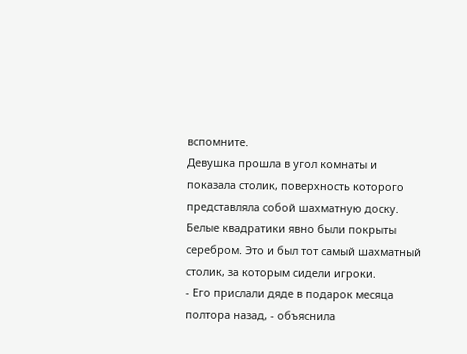вспомните.
Девушка прошла в угол комнаты и показала столик, поверхность которого
представляла собой шахматную доску. Белые квадратики явно были покрыты
серебром. Это и был тот самый шахматный столик, за которым сидели игроки.
- Его прислали дяде в подарок месяца полтора назад, - объяснила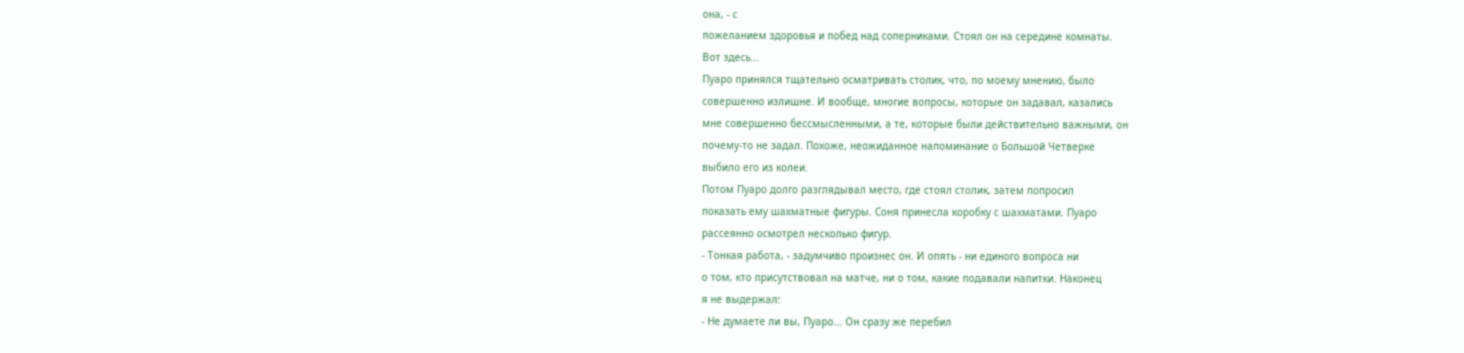она, - с
пожеланием здоровья и побед над соперниками. Стоял он на середине комнаты.
Вот здесь...
Пуаро принялся тщательно осматривать столик, что, по моему мнению, было
совершенно излишне. И вообще, многие вопросы, которые он задавал, казались
мне совершенно бессмысленными, а те, которые были действительно важными, он
почему-то не задал. Похоже, неожиданное напоминание о Большой Четверке
выбило его из колеи.
Потом Пуаро долго разглядывал место, где стоял столик, затем попросил
показать ему шахматные фигуры. Соня принесла коробку с шахматами. Пуаро
рассеянно осмотрел несколько фигур.
- Тонкая работа, - задумчиво произнес он. И опять - ни единого вопроса ни
о том, кто присутствовал на матче, ни о том, какие подавали напитки. Наконец
я не выдержал:
- Не думаете ли вы, Пуаро... Он сразу же перебил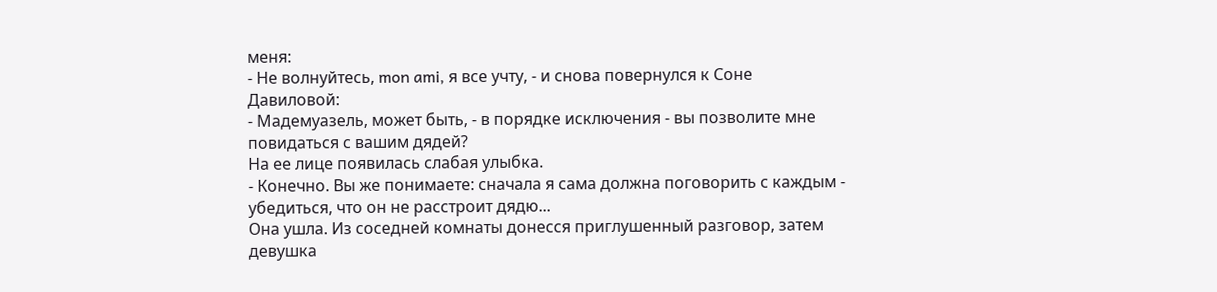меня:
- Не волнуйтесь, mon ami, я все учту, - и снова повернулся к Соне
Давиловой:
- Мадемуазель, может быть, - в порядке исключения - вы позволите мне
повидаться с вашим дядей?
На ее лице появилась слабая улыбка.
- Конечно. Вы же понимаете: сначала я сама должна поговорить с каждым -
убедиться, что он не расстроит дядю...
Она ушла. Из соседней комнаты донесся приглушенный разговор, затем
девушка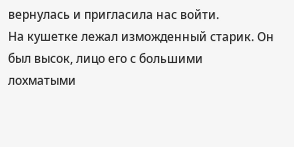вернулась и пригласила нас войти.
На кушетке лежал изможденный старик. Он был высок, лицо его с большими
лохматыми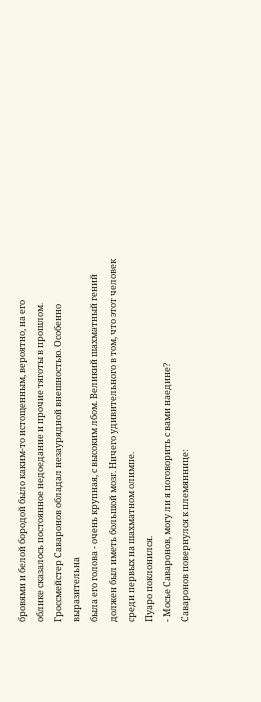бровями и белой бородой было каким-то истощенным, вероятно, на его
облике сказалось постоянное недоедание и прочие тяготы в прошлом.
Гроссмейстер Саваронов обладал незаурядной внешностью. Особенно выразительна
была его голова - очень крупная, с высоким лбом. Великий шахматный гений
должен был иметь большой мозг. Ничего удивительного в том, что этот человек
среди первых на шахматном олимпе.
Пуаро поклонился.
- Мосье Саваронов, могу ли я поговорить с вами наедине?
Саваронов повернулся к племяннице: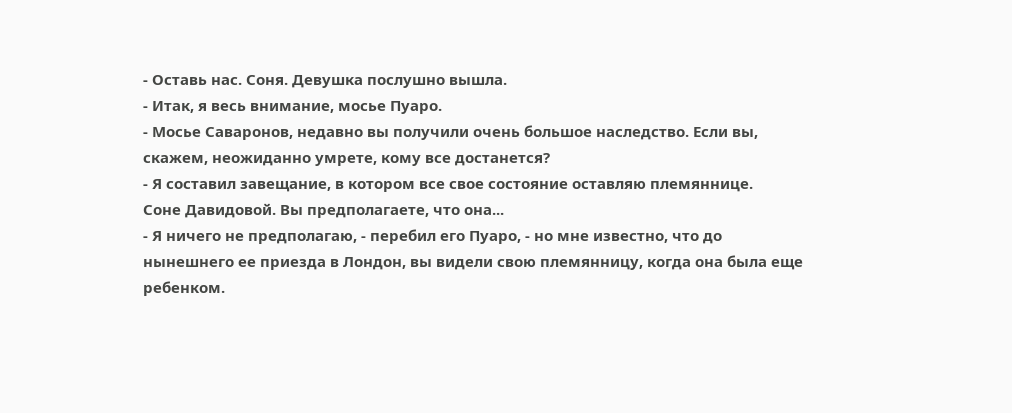- Оставь нас. Соня. Девушка послушно вышла.
- Итак, я весь внимание, мосье Пуаро.
- Мосье Саваронов, недавно вы получили очень большое наследство. Если вы,
скажем, неожиданно умрете, кому все достанется?
- Я составил завещание, в котором все свое состояние оставляю племяннице.
Соне Давидовой. Вы предполагаете, что она...
- Я ничего не предполагаю, - перебил его Пуаро, - но мне известно, что до
нынешнего ее приезда в Лондон, вы видели свою племянницу, когда она была еще
ребенком.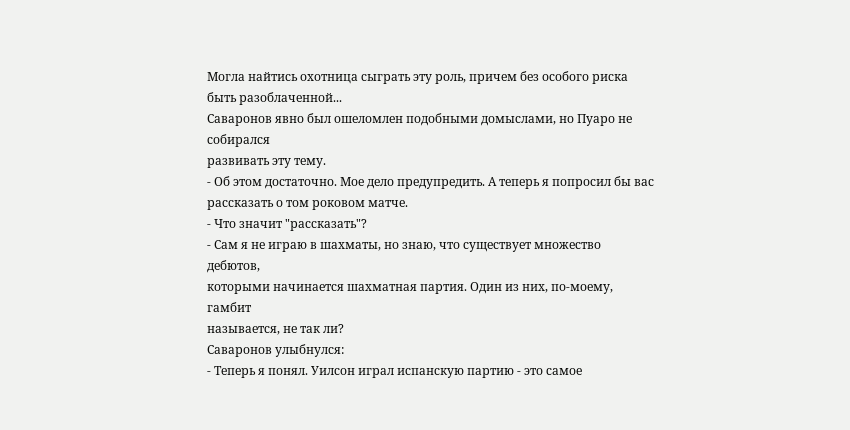Могла найтись охотница сыграть эту роль, причем без особого риска
быть разоблаченной...
Саваронов явно был ошеломлен подобными домыслами, но Пуаро не собирался
развивать эту тему.
- Об этом достаточно. Мое дело предупредить. А теперь я попросил бы вас
рассказать о том роковом матче.
- Что значит "рассказать"?
- Сам я не играю в шахматы, но знаю, что существует множество дебютов,
которыми начинается шахматная партия. Один из них, по-моему, гамбит
называется, не так ли?
Саваронов улыбнулся:
- Теперь я понял. Уилсон играл испанскую партию - это самое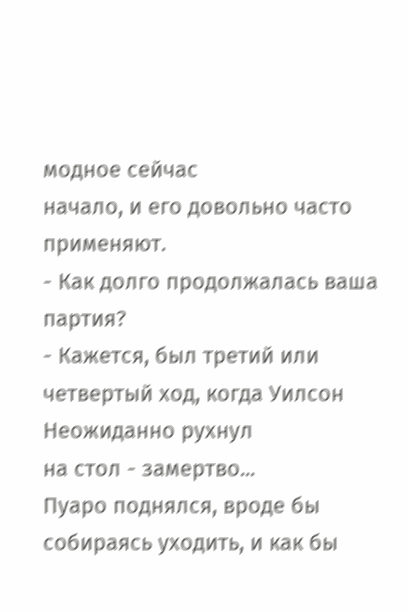модное сейчас
начало, и его довольно часто применяют.
- Как долго продолжалась ваша партия?
- Кажется, был третий или четвертый ход, когда Уилсон Неожиданно рухнул
на стол - замертво...
Пуаро поднялся, вроде бы собираясь уходить, и как бы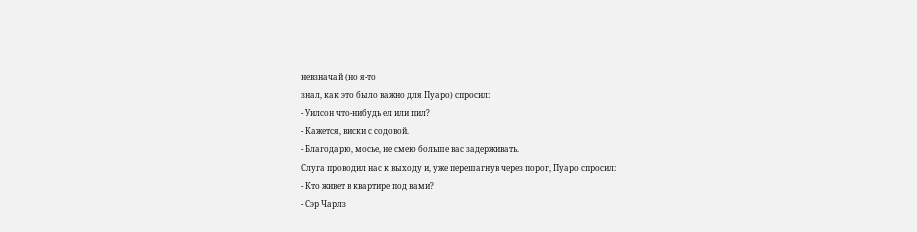невзначай (но я-то
знал, как это было важно для Пуаро) спросил:
- Уилсон что-нибудь ел или пил?
- Кажется, виски с содовой.
- Благодарю, мосье, не смею больше вас задерживать.
Слуга проводил нас к выходу и, уже перешагнув через порог, Пуаро спросил:
- Кто живет в квартире под вами?
- Сэр Чарлз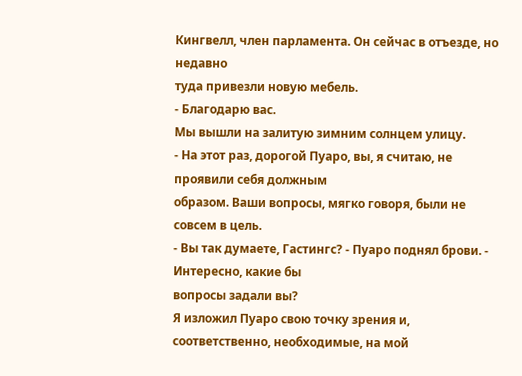Кингвелл, член парламента. Он сейчас в отъезде, но недавно
туда привезли новую мебель.
- Благодарю вас.
Мы вышли на залитую зимним солнцем улицу.
- На этот раз, дорогой Пуаро, вы, я считаю, не проявили себя должным
образом. Ваши вопросы, мягко говоря, были не совсем в цель.
- Вы так думаете, Гастингс? - Пуаро поднял брови. - Интересно, какие бы
вопросы задали вы?
Я изложил Пуаро свою точку зрения и, соответственно, необходимые, на мой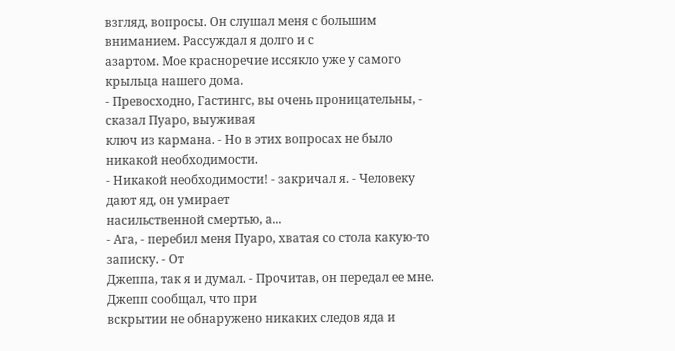взгляд, вопросы. Он слушал меня с большим вниманием. Рассуждал я долго и с
азартом. Мое красноречие иссякло уже у самого крыльца нашего дома.
- Превосходно, Гастингс, вы очень проницательны, - сказал Пуаро, выуживая
ключ из кармана. - Но в этих вопросах не было никакой необходимости.
- Никакой необходимости! - закричал я. - Человеку дают яд, он умирает
насильственной смертью, а...
- Ага, - перебил меня Пуаро, хватая со стола какую-то записку. - От
Джеппа, так я и думал. - Прочитав, он передал ее мне. Джепп сообщал, что при
вскрытии не обнаружено никаких следов яда и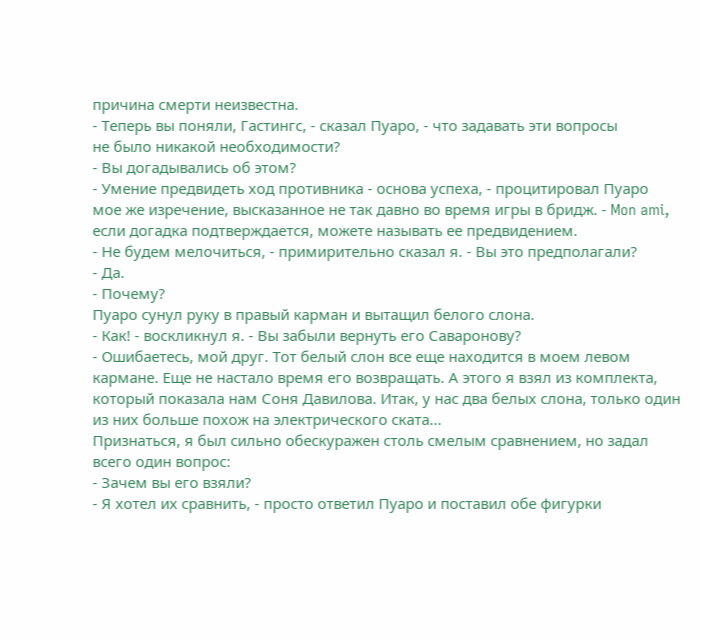причина смерти неизвестна.
- Теперь вы поняли, Гастингс, - сказал Пуаро, - что задавать эти вопросы
не было никакой необходимости?
- Вы догадывались об этом?
- Умение предвидеть ход противника - основа успеха, - процитировал Пуаро
мое же изречение, высказанное не так давно во время игры в бридж. - Mon ami,
если догадка подтверждается, можете называть ее предвидением.
- Не будем мелочиться, - примирительно сказал я. - Вы это предполагали?
- Да.
- Почему?
Пуаро сунул руку в правый карман и вытащил белого слона.
- Как! - воскликнул я. - Вы забыли вернуть его Саваронову?
- Ошибаетесь, мой друг. Тот белый слон все еще находится в моем левом
кармане. Еще не настало время его возвращать. А этого я взял из комплекта,
который показала нам Соня Давилова. Итак, у нас два белых слона, только один
из них больше похож на электрического ската...
Признаться, я был сильно обескуражен столь смелым сравнением, но задал
всего один вопрос:
- Зачем вы его взяли?
- Я хотел их сравнить, - просто ответил Пуаро и поставил обе фигурки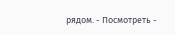рядом. - Посмотреть -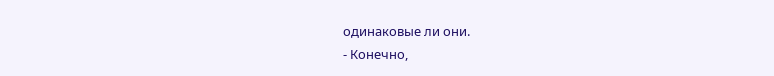одинаковые ли они.
- Конечно,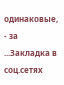одинаковые, - за
...Закладка в соц.сетях